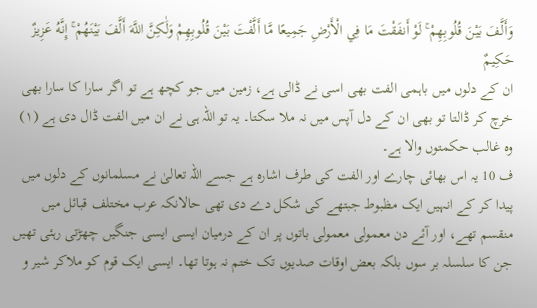وَأَلَّفَ بَيْنَ قُلُوبِهِمْ ۚ لَوْ أَنفَقْتَ مَا فِي الْأَرْضِ جَمِيعًا مَّا أَلَّفْتَ بَيْنَ قُلُوبِهِمْ وَلَٰكِنَّ اللَّهَ أَلَّفَ بَيْنَهُمْ ۚ إِنَّهُ عَزِيزٌ حَكِيمٌ
ان کے دلوں میں باہمی الفت بھی اسی نے ڈالی ہے، زمین میں جو کچھ ہے تو اگر سارا کا سارا بھی خرچ کر ڈالتا تو بھی ان کے دل آپس میں نہ ملا سکتا۔ یہ تو اللہ ہی نے ان میں الفت ڈال دی ہے (١) وہ غالب حکمتوں والا ہے۔
ف 10 یہ اس بھائی چارے اور الفت کی طرف اشارہ ہے جسے اللہ تعالیٰ نے مسلمانوں کے دلوں میں پیدا کر کے انہیں ایک مظبوط جبتھے کی شکل دے دی تھی حالانکہ عرب مختلف قبائل میں منقسم تھے، اور آئے دن معمولی معمولی باتوں پر ان کے درمیان ایسی ایسی جنگیں چھڑتی رہئی تھیں جن کا سلسلہ بر سوں بلکہ بعض اوقات صدیوں تک ختم نہ ہوتا تھا۔ ایسی ایک قوم کو ملاکر شیر و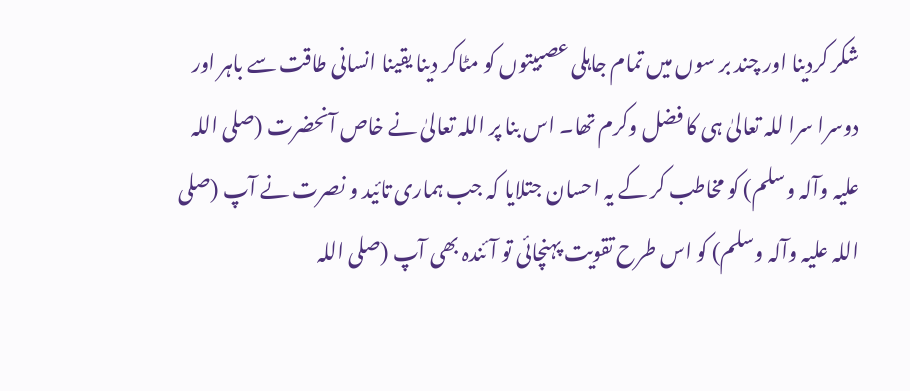شکر کردینا اور چند بر سوں میں تمام جاہلی عصبیتوں کو مٹاکر دینا یقینا انسانی طاقت سے باہر اور دوسرا سرا للہ تعالیٰ ہی کا فضل وکرم تھا۔ اس بنا پر اللہ تعالیٰ نے خاص آنحضرت (صلی اللہ علیہ وآلہ وسلم) کو مخاطب کر کے یہ احسان جتلایا کہ جب ہماری تائید و نصرت نے آپ (صلی اللہ علیہ وآلہ وسلم) کو اس طرح تقویت پہنچائی تو آئندہ بھی آپ (صلی اللہ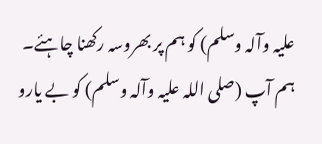علیہ وآلہ وسلم) کو ہم پر بھروسہ رکھنا چاہئے۔ ہم آپ (صلی اللہ علیہ وآلہ وسلم) کو بے یارو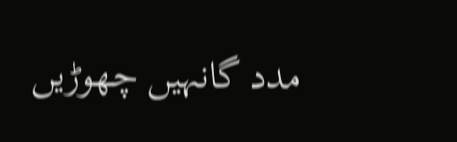مدد گانہیں چھوڑیں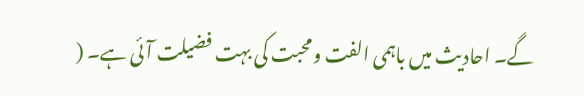گے۔ احادیث میں باہمی الفت ومحبت کی بہت فضیلت آئی ہے۔ (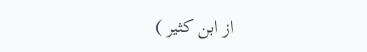از ابن کثیر )